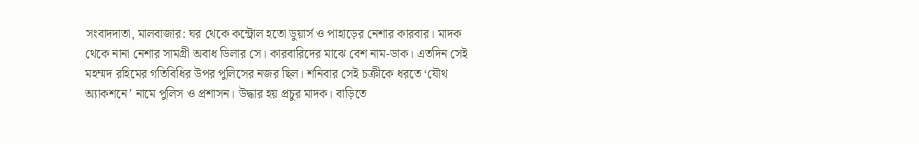সংবাদদাতা, মালবাজার: ঘর থেকে কন্ট্রোল হতো ডুয়ার্স ও পাহাড়ের নেশার কারবার। মাদক থেকে নানা নেশার সামগ্রী অবাধ ডিলার সে। কারবারিদের মাঝে বেশ নাম-ডাক। এতদিন সেই মহম্মদ রহিমের গতিবিধির উপর পুলিসের নজর ছিল। শনিবার সেই চক্রীকে ধরতে ‘যৌথ অ্যাকশনে’ নামে পুলিস ও প্রশাসন। উদ্ধার হয় প্রচুর মাদক। বাড়িতে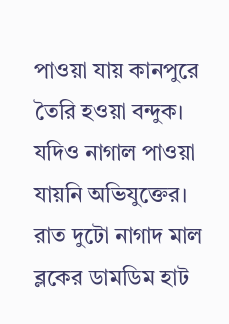পাওয়া যায় কানপুরে তৈরি হওয়া বন্দুক। যদিও নাগাল পাওয়া যায়নি অভিযুক্তের। রাত দুটো নাগাদ মাল ব্লকের ডামডিম হাট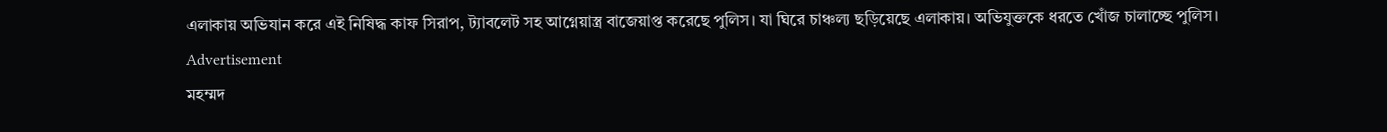এলাকায় অভিযান করে এই নিষিদ্ধ কাফ সিরাপ, ট্যাবলেট সহ আগ্নেয়াস্ত্র বাজেয়াপ্ত করেছে পুলিস। যা ঘিরে চাঞ্চল্য ছড়িয়েছে এলাকায়। অভিযুক্তকে ধরতে খোঁজ চালাচ্ছে পুলিস।
Advertisement
মহম্মদ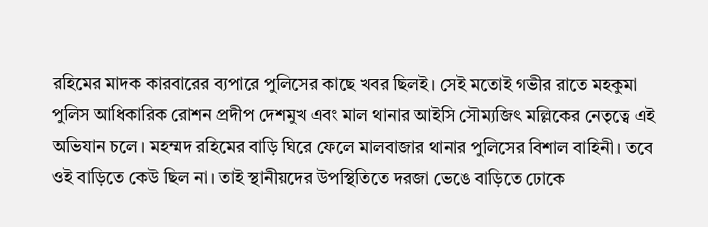রহিমের মাদক কারবারের ব্যপারে পুলিসের কাছে খবর ছিলই। সেই মতোই গভীর রাতে মহকুমা পুলিস আধিকারিক রোশন প্রদীপ দেশমুখ এবং মাল থানার আইসি সৌম্যজিৎ মল্লিকের নেতৃত্বে এই অভিযান চলে। মহম্মদ রহিমের বাড়ি ঘিরে ফেলে মালবাজার থানার পুলিসের বিশাল বাহিনী। তবে ওই বাড়িতে কেউ ছিল না। তাই স্থানীয়দের উপস্থিতিতে দরজা ভেঙে বাড়িতে ঢোকে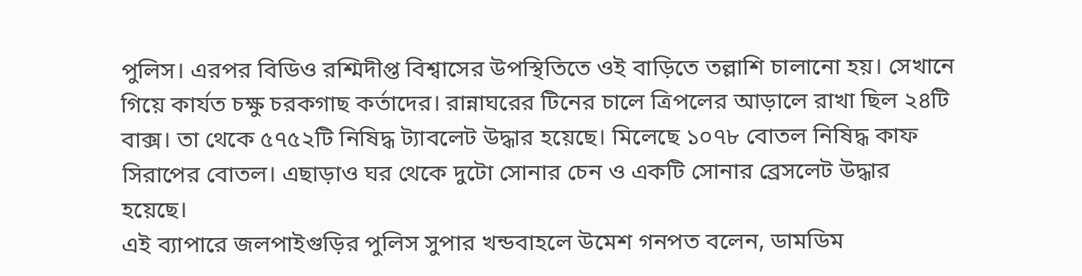পুলিস। এরপর বিডিও রশ্মিদীপ্ত বিশ্বাসের উপস্থিতিতে ওই বাড়িতে তল্লাশি চালানো হয়। সেখানে গিয়ে কার্যত চক্ষু চরকগাছ কর্তাদের। রান্নাঘরের টিনের চালে ত্রিপলের আড়ালে রাখা ছিল ২৪টি বাক্স। তা থেকে ৫৭৫২টি নিষিদ্ধ ট্যাবলেট উদ্ধার হয়েছে। মিলেছে ১০৭৮ বোতল নিষিদ্ধ কাফ সিরাপের বোতল। এছাড়াও ঘর থেকে দুটো সোনার চেন ও একটি সোনার ব্রেসলেট উদ্ধার হয়েছে।
এই ব্যাপারে জলপাইগুড়ির পুলিস সুপার খন্ডবাহলে উমেশ গনপত বলেন, ডামডিম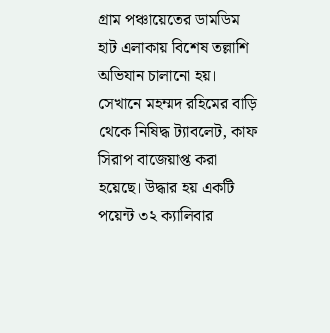গ্রাম পঞ্চায়েতের ডামডিম হাট এলাকায় বিশেষ তল্লাশি অভিযান চালানো হয়। সেখানে মহম্মদ রহিমের বাড়ি থেকে নিষিদ্ধ ট্যাবলেট, কাফ সিরাপ বাজেয়াপ্ত করা হয়েছে। উদ্ধার হয় একটি পয়েন্ট ৩২ ক্যালিবার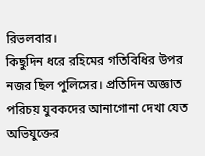রিভলবার।
কিছুদিন ধরে রহিমের গতিবিধির উপর নজর ছিল পুলিসের। প্রতিদিন অজ্ঞাত পরিচয় যুবকদের আনাগোনা দেখা যেত অভিযুক্তের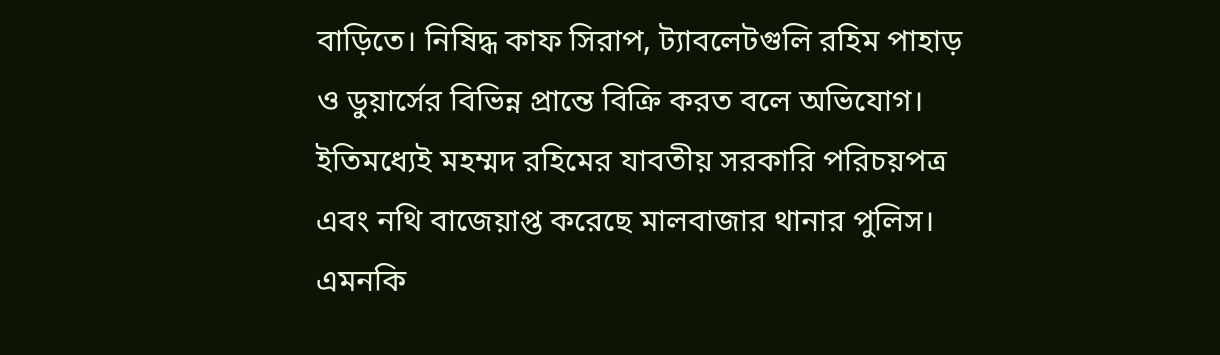বাড়িতে। নিষিদ্ধ কাফ সিরাপ, ট্যাবলেটগুলি রহিম পাহাড় ও ডুয়ার্সের বিভিন্ন প্রান্তে বিক্রি করত বলে অভিযোগ। ইতিমধ্যেই মহম্মদ রহিমের যাবতীয় সরকারি পরিচয়পত্র এবং নথি বাজেয়াপ্ত করেছে মালবাজার থানার পুলিস। এমনকি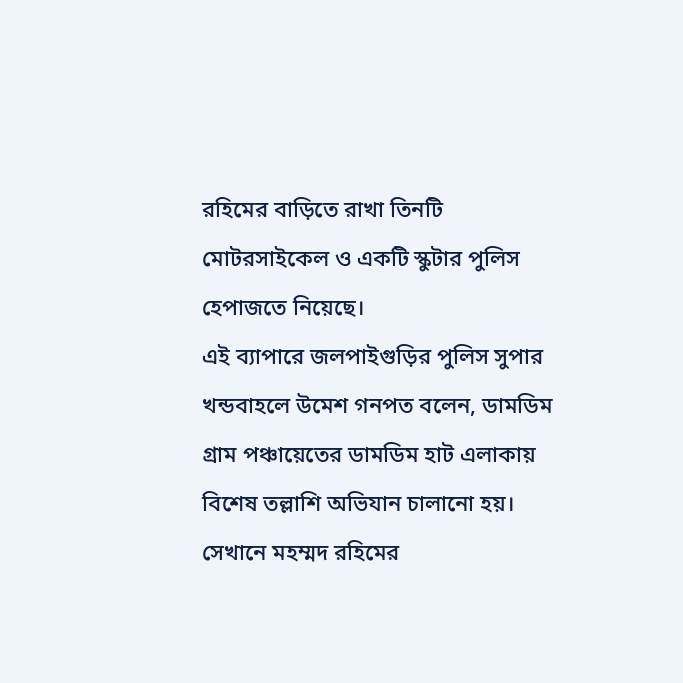রহিমের বাড়িতে রাখা তিনটি মোটরসাইকেল ও একটি স্কুটার পুলিস হেপাজতে নিয়েছে।
এই ব্যাপারে জলপাইগুড়ির পুলিস সুপার খন্ডবাহলে উমেশ গনপত বলেন, ডামডিম গ্রাম পঞ্চায়েতের ডামডিম হাট এলাকায় বিশেষ তল্লাশি অভিযান চালানো হয়। সেখানে মহম্মদ রহিমের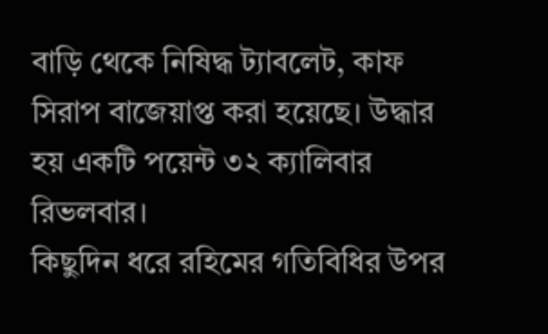বাড়ি থেকে নিষিদ্ধ ট্যাবলেট, কাফ সিরাপ বাজেয়াপ্ত করা হয়েছে। উদ্ধার হয় একটি পয়েন্ট ৩২ ক্যালিবার রিভলবার।
কিছুদিন ধরে রহিমের গতিবিধির উপর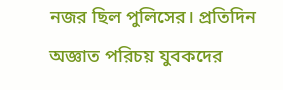নজর ছিল পুলিসের। প্রতিদিন অজ্ঞাত পরিচয় যুবকদের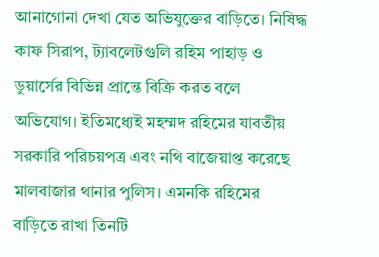আনাগোনা দেখা যেত অভিযুক্তের বাড়িতে। নিষিদ্ধ কাফ সিরাপ, ট্যাবলেটগুলি রহিম পাহাড় ও ডুয়ার্সের বিভিন্ন প্রান্তে বিক্রি করত বলে অভিযোগ। ইতিমধ্যেই মহম্মদ রহিমের যাবতীয় সরকারি পরিচয়পত্র এবং নথি বাজেয়াপ্ত করেছে মালবাজার থানার পুলিস। এমনকি রহিমের বাড়িতে রাখা তিনটি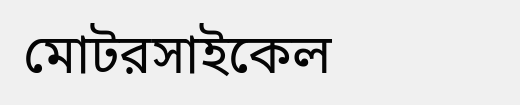মোটরসাইকেল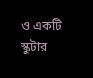ও একটি স্কুটার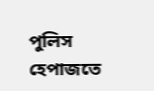পুলিস হেপাজতে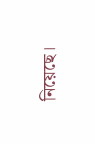নিয়েছে।